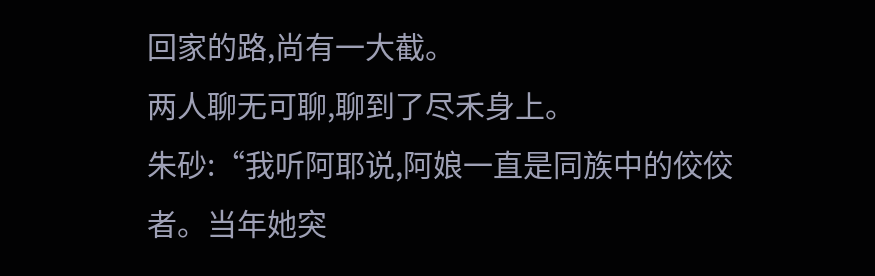回家的路,尚有一大截。
两人聊无可聊,聊到了尽禾身上。
朱砂:“我听阿耶说,阿娘一直是同族中的佼佼者。当年她突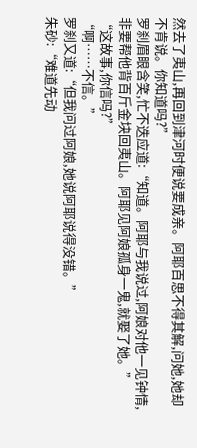然去了夷山,再回到津河时便说要成亲。阿耶百思不得其解,问她,她却不肯说。你知道吗?”
罗刹眉眼含笑,忙不迭应道:“知道。阿耶与我说过,阿娘对他一见钟情,非要帮他背百斤金块回夷山。阿耶见阿娘孤身一鬼,就娶了她。”
“这故事,你信吗?”
“啊……不信。”
罗刹又道:“但我问过阿娘,她说阿耶说得没错。”
朱砂:“难道先动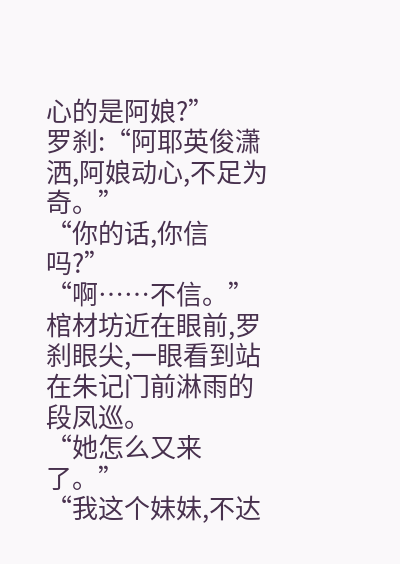心的是阿娘?”
罗刹:“阿耶英俊潇洒,阿娘动心,不足为奇。”
“你的话,你信吗?”
“啊……不信。”
棺材坊近在眼前,罗刹眼尖,一眼看到站在朱记门前淋雨的段凤巡。
“她怎么又来了。”
“我这个妹妹,不达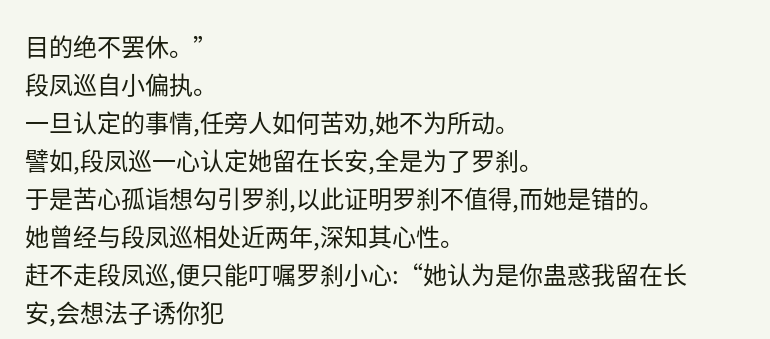目的绝不罢休。”
段凤巡自小偏执。
一旦认定的事情,任旁人如何苦劝,她不为所动。
譬如,段凤巡一心认定她留在长安,全是为了罗刹。
于是苦心孤诣想勾引罗刹,以此证明罗刹不值得,而她是错的。
她曾经与段凤巡相处近两年,深知其心性。
赶不走段凤巡,便只能叮嘱罗刹小心:“她认为是你蛊惑我留在长安,会想法子诱你犯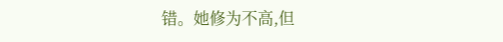错。她修为不高,但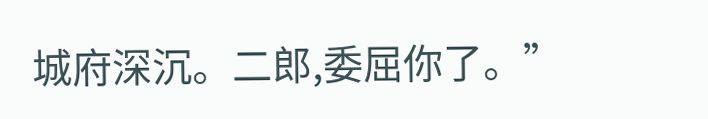城府深沉。二郎,委屈你了。”